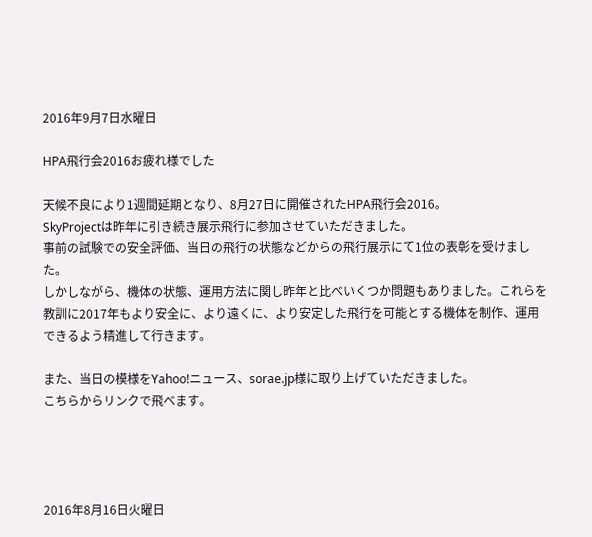2016年9月7日水曜日

HPA飛行会2016お疲れ様でした

天候不良により1週間延期となり、8月27日に開催されたHPA飛行会2016。
SkyProjectは昨年に引き続き展示飛行に参加させていただきました。
事前の試験での安全評価、当日の飛行の状態などからの飛行展示にて1位の表彰を受けました。
しかしながら、機体の状態、運用方法に関し昨年と比べいくつか問題もありました。これらを教訓に2017年もより安全に、より遠くに、より安定した飛行を可能とする機体を制作、運用できるよう精進して行きます。

また、当日の模様をYahoo!ニュース、sorae.jp様に取り上げていただきました。
こちらからリンクで飛べます。




2016年8月16日火曜日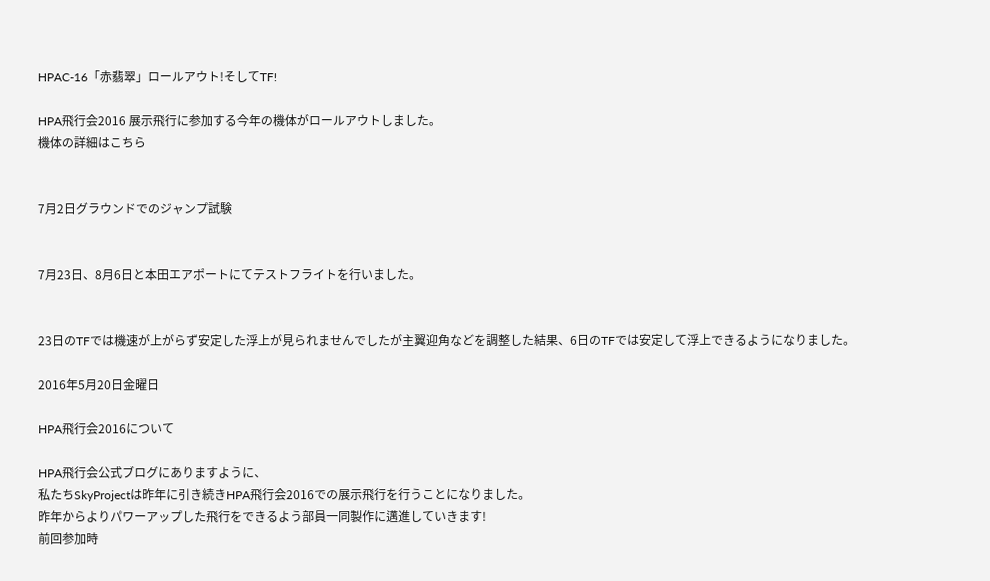HPAC-16「赤翡翠」ロールアウト!そしてTF!

HPA飛行会2016 展示飛行に参加する今年の機体がロールアウトしました。
機体の詳細はこちら


7月2日グラウンドでのジャンプ試験


7月23日、8月6日と本田エアポートにてテストフライトを行いました。


23日のTFでは機速が上がらず安定した浮上が見られませんでしたが主翼迎角などを調整した結果、6日のTFでは安定して浮上できるようになりました。

2016年5月20日金曜日

HPA飛行会2016について

HPA飛行会公式ブログにありますように、
私たちSkyProjectは昨年に引き続きHPA飛行会2016での展示飛行を行うことになりました。
昨年からよりパワーアップした飛行をできるよう部員一同製作に邁進していきます!
前回参加時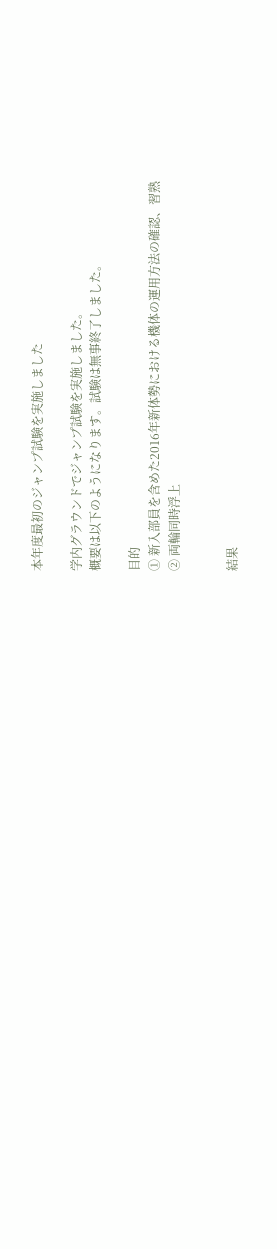本年度最初のジャンプ試験を実施しました

学内グラウンドでジャンプ試験を実施しました。
概要は以下のようになります。試験は無事終了しました。

目的
① 新入部員を含めた2016年新体勢における機体の運用方法の確認、習熟
② 両輪同時浮上


結果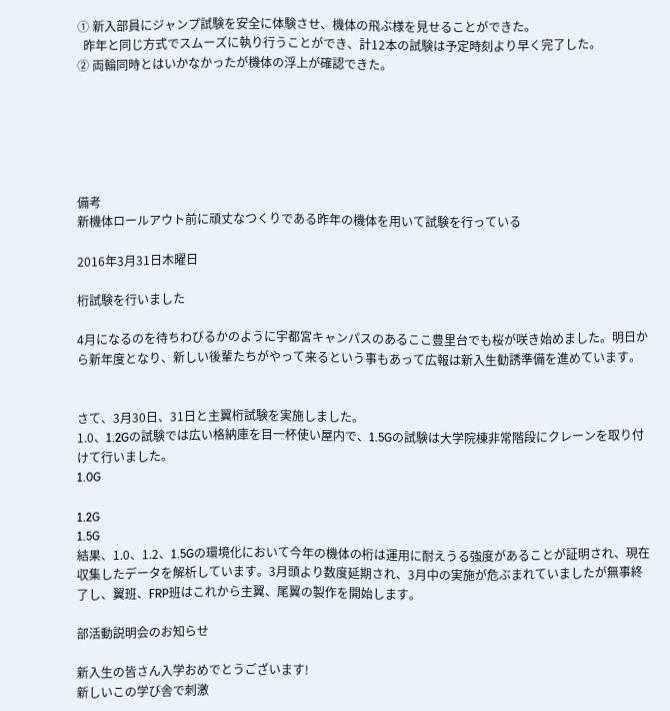① 新入部員にジャンプ試験を安全に体験させ、機体の飛ぶ様を見せることができた。
  昨年と同じ方式でスムーズに執り行うことができ、計12本の試験は予定時刻より早く完了した。
② 両輪同時とはいかなかったが機体の浮上が確認できた。






備考
新機体ロールアウト前に頑丈なつくりである昨年の機体を用いて試験を行っている

2016年3月31日木曜日

桁試験を行いました

4月になるのを待ちわびるかのように宇都宮キャンパスのあるここ豊里台でも桜が咲き始めました。明日から新年度となり、新しい後輩たちがやって来るという事もあって広報は新入生勧誘準備を進めています。


さて、3月30日、31日と主翼桁試験を実施しました。
1.0、1.2Gの試験では広い格納庫を目一杯使い屋内で、1.5Gの試験は大学院棟非常階段にクレーンを取り付けて行いました。
1.0G

1.2G
1.5G
結果、1.0、1.2、1.5Gの環境化において今年の機体の桁は運用に耐えうる強度があることが証明され、現在収集したデータを解析しています。3月頭より数度延期され、3月中の実施が危ぶまれていましたが無事終了し、翼班、FRP班はこれから主翼、尾翼の製作を開始します。

部活動説明会のお知らせ

新入生の皆さん入学おめでとうございます!
新しいこの学び舎で刺激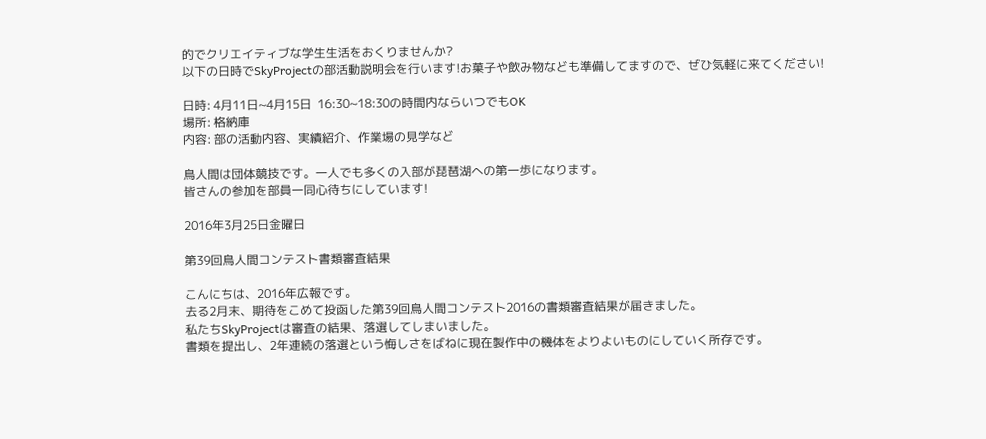的でクリエイティブな学生生活をおくりませんか?
以下の日時でSkyProjectの部活動説明会を行います!お菓子や飲み物なども準備してますので、ぜひ気軽に来てください!

日時: 4月11日~4月15日  16:30~18:30の時間内ならいつでもOK
場所: 格納庫
内容: 部の活動内容、実績紹介、作業場の見学など

鳥人間は団体競技です。一人でも多くの入部が琵琶湖への第一歩になります。
皆さんの参加を部員一同心待ちにしています!

2016年3月25日金曜日

第39回鳥人間コンテスト書類審査結果

こんにちは、2016年広報です。
去る2月末、期待をこめて投函した第39回鳥人間コンテスト2016の書類審査結果が届きました。
私たちSkyProjectは審査の結果、落選してしまいました。
書類を提出し、2年連続の落選という悔しさをばねに現在製作中の機体をよりよいものにしていく所存です。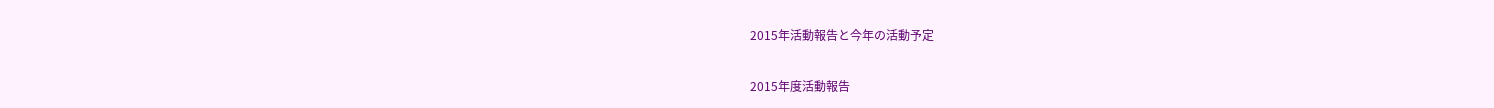2015年活動報告と今年の活動予定

2015年度活動報告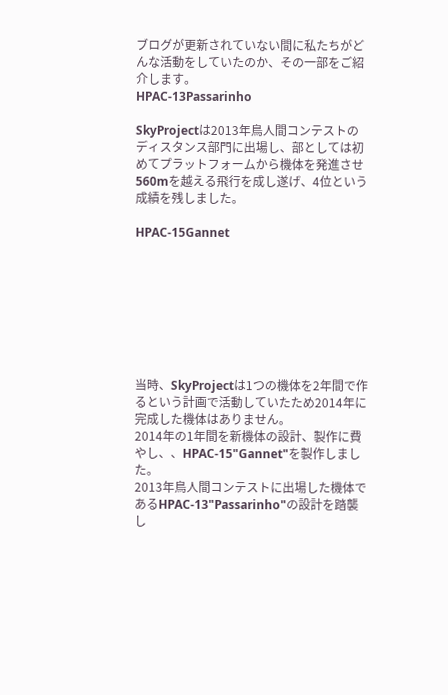ブログが更新されていない間に私たちがどんな活動をしていたのか、その一部をご紹介します。
HPAC-13Passarinho

SkyProjectは2013年鳥人間コンテストのディスタンス部門に出場し、部としては初めてプラットフォームから機体を発進させ560mを越える飛行を成し遂げ、4位という成績を残しました。

HPAC-15Gannet








当時、SkyProjectは1つの機体を2年間で作るという計画で活動していたため2014年に完成した機体はありません。
2014年の1年間を新機体の設計、製作に費やし、、HPAC-15"Gannet"を製作しました。
2013年鳥人間コンテストに出場した機体であるHPAC-13"Passarinho"の設計を踏襲し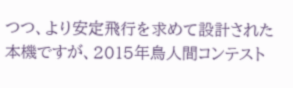つつ、より安定飛行を求めて設計された本機ですが、2015年鳥人間コンテスト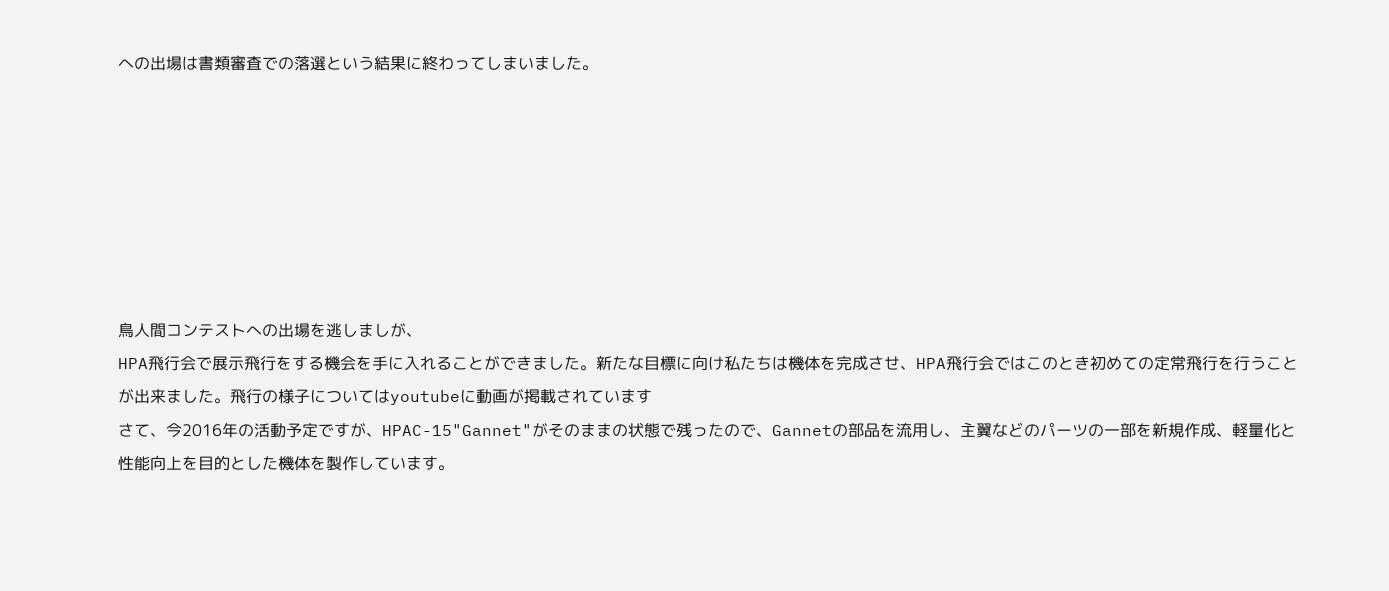への出場は書類審査での落選という結果に終わってしまいました。







鳥人間コンテストへの出場を逃しましが、
HPA飛行会で展示飛行をする機会を手に入れることができました。新たな目標に向け私たちは機体を完成させ、HPA飛行会ではこのとき初めての定常飛行を行うことが出来ました。飛行の様子についてはyoutubeに動画が掲載されています
さて、今2016年の活動予定ですが、HPAC-15"Gannet"がそのままの状態で残ったので、Gannetの部品を流用し、主翼などのパーツの一部を新規作成、軽量化と性能向上を目的とした機体を製作しています。